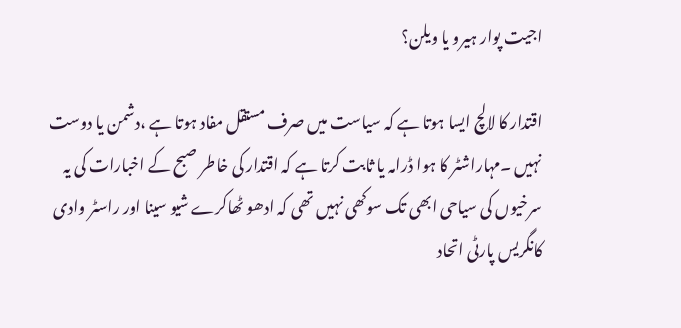اجیت پوار ہیرو یا ویلن؟

اقتدار کا لالچ ایسا ہوتا ہے کہ سیاست میں صرف مستقل مفاد ہوتا ہے ،دشمن یا دوست نہیں ۔مہاراشٹر کا ہوا ڈرامہ یا ثابت کرتا ہے کہ اقتدار کی خاطر صبح کے اخبارات کی یہ سرخیوں کی سیاحی ابھی تک سوکھی نہیں تھی کہ ادھو ٹھاکرے شیو سینا اور راسٹر وادی کانگریس پارٹی اتحاد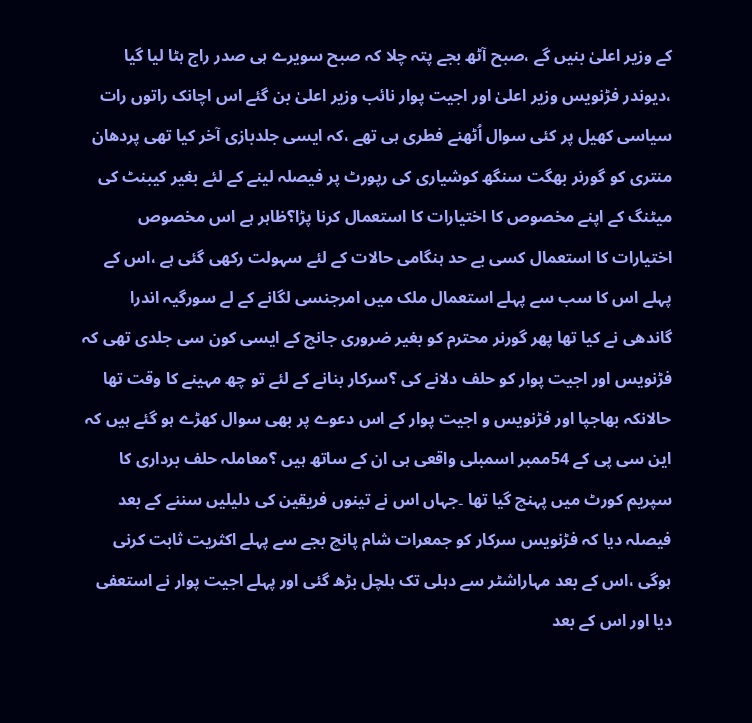کے وزیر اعلیٰ بنیں گے ،صبح آٹھ بجے پتہ چلا کہ صبح سویرے ہی صدر راج ہٹا لیا گیا ،دیوندر فڑنویس وزیر اعلیٰ اور اجیت پوار نائب وزیر اعلیٰ بن گئے اس اچانک راتوں رات سیاسی کھیل پر کئی سوال اُٹھنے فطری ہی تھے ،کہ ایسی جلدبازی آخر کیا تھی پردھان منتری کو گورنر بھگت سنگھ کوشیاری کی رپورٹ پر فیصلہ لینے کے لئے بغیر کیبنٹ کی میٹنگ کے اپنے مخصوص کا اختیارات کا استعمال کرنا پڑا؟ظاہر ہے اس مخصوص اختیارات کا استعمال کسی بے حد ہنگامی حالات کے لئے سہولت رکھی گئی ہے ،اس کے پہلے اس کا سب سے پہلے استعمال ملک میں امرجنسی لگانے کے لے سورگیہ اندرا گاندھی نے کیا تھا پھر گورنر محترم کو بغیر ضروری جانچ کے ایسی کون سی جلدی تھی کہ فڑنویس اور اجیت پوار کو حلف دلانے کی ؟سرکار بنانے کے لئے تو چھ مہینے کا وقت تھا حالانکہ بھاجپا اور فڑنویس و اجیت پوار کے اس دعوے پر بھی سوال کھڑے ہو گئے ہیں کہ این سی پی کے 54ممبر اسمبلی واقعی ہی ان کے ساتھ ہیں ؟معاملہ حلف برداری کا سپریم کورٹ میں پہنچ گیا تھا ۔جہاں اس نے تینوں فریقین کی دلیلیں سننے کے بعد فیصلہ دیا کہ فڑنویس سرکار کو جمعرات شام پانچ بجے سے پہلے اکثریت ثابت کرنی ہوگی ،اس کے بعد مہاراشٹر سے دہلی تک ہلچل بڑھ گئی اور پہلے اجیت پوار نے استعفی دیا اور اس کے بعد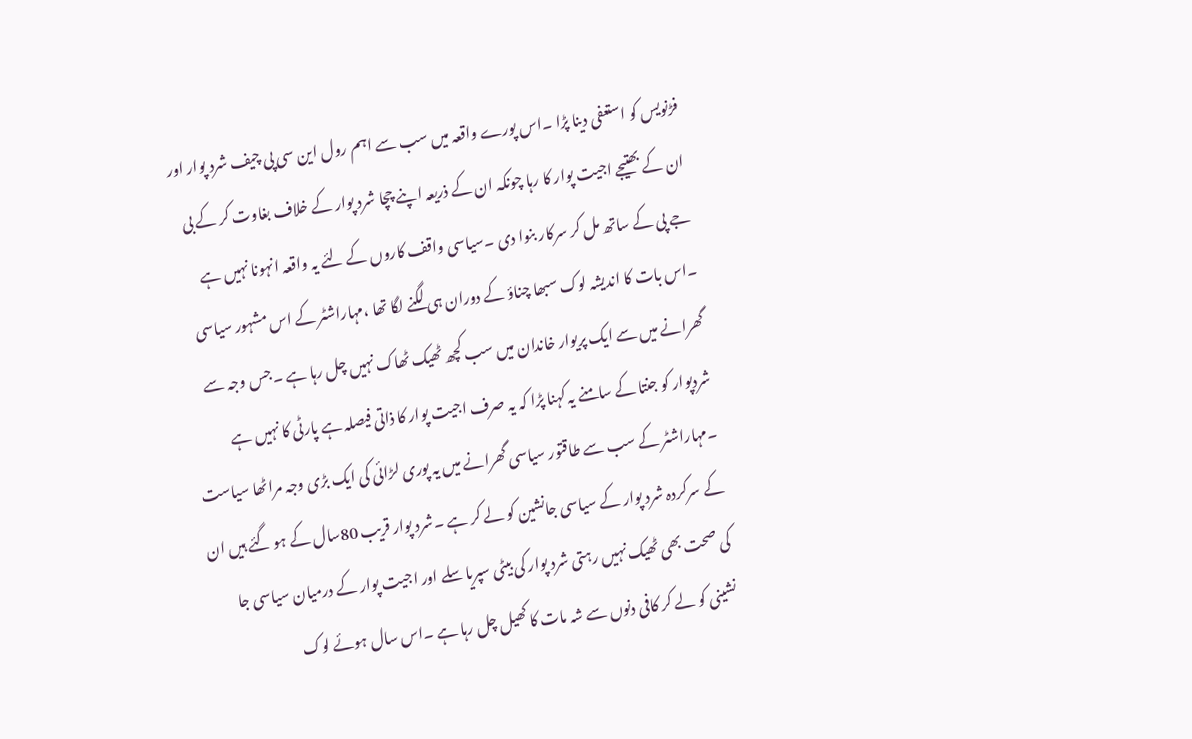فڑنویس کو استعفی دینا پڑا ۔اس پورے واقعہ میں سب سے اہم رول این سی پی چیف شرد پوار اور ان کے بھتیجے اجیت پوار کا رہا چونکہ ان کے ذریعہ اپنے چچا شرد پوار کے خلاف بغاوت کر کے بی جے پی کے ساتھ مل کر سرکار بنوا دی ۔سیاسی واقف کاروں کے لئے یہ واقعہ انہونا نہیں ہے ۔اس بات کا اندیشہ لوک سبھا چناؤ کے دوران ہی لگنے لگا تھا ،مہاراشٹر کے اس مشہور سیاسی گھرانے میں سے ایک پریوار خاندان میں سب کچھ ٹھیک ٹھاک نہیں چل رہا ہے ۔جس وجہ سے شردپوار کو جنتا کے سامنے یہ کہنا پڑا کہ یہ صرف اجیت پوار کا ذاتی فیصلہ ہے پارٹی کا نہیں ہے ۔مہاراشٹر کے سب سے طاقتور سیاسی گھرانے میں یہ پوری لڑائی کی ایک بڑی وجہ مراٹھا سیاست کے سرکردہ شرد پوار کے سیاسی جانشین کو لے کر ہے ۔شرد پوار قریب 80سال کے ہو گئے ہیں ان کی صحت بھی ٹھیک نہیں رہتی شرد پوار کی بیٹی سپریا سلے اور اجیت پوار کے درمیان سیاسی جا نشینی کو لے کر کافی دنوں سے شہ مات کا کھیل چل رہا ہے ۔اس سال ہوئے لوک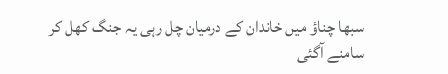سبھا چناؤ میں خاندان کے درمیان چل رہی یہ جنگ کھل کر سامنے آگئی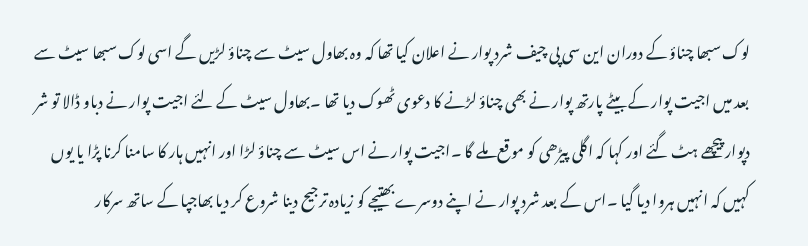لوک سبھا چناؤ کے دوران این سی پی چیف شرد پوار نے اعلان کیا تھا کہ وہ بھاول سیٹ سے چناؤ لڑیں گے اسی لوک سبھا سیٹ سے بعد میں اجیت پوار کے بیٹے پارتھ پوار نے بھی چناؤ لڑنے کا دعوی ٹھوک دیا تھا ۔بھاول سیٹ کے لئے اجیت پوار نے دباو ڈالا تو شر دپوار پیچھے ہٹ گئے اور کہا کہ اگلی پیڑھی کو موقع ملے گا ۔اجیت پوار نے اس سیٹ سے چناؤ لڑا اور انہیں ہار کا سامنا کرنا پڑا یا یوں کہیں کہ انہیں ہروا دیا گیا ۔اس کے بعد شرد پوار نے اپنے دوسرے بھتیجے کو زیادہ ترجیح دینا شروع کر دیا بھاجپا کے ساتھ سرکار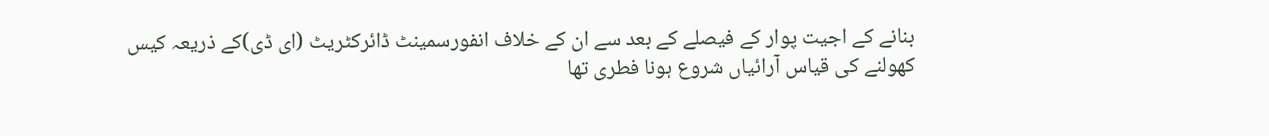بنانے کے اجیت پوار کے فیصلے کے بعد سے ان کے خلاف انفورسمینٹ ڈائرکٹریٹ (ای ڈی)کے ذریعہ کیس کھولنے کی قیاس آرائیاں شروع ہونا فطری تھا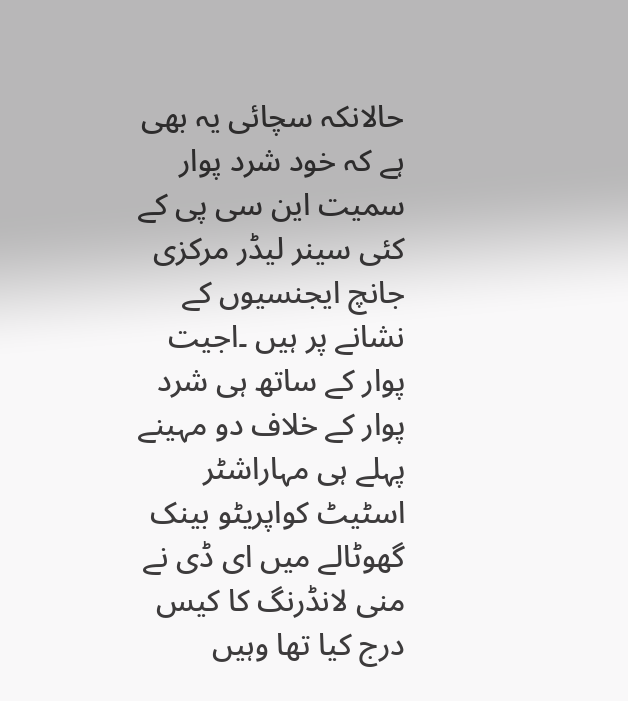حالانکہ سچائی یہ بھی ہے کہ خود شرد پوار سمیت این سی پی کے کئی سینر لیڈر مرکزی جانچ ایجنسیوں کے نشانے پر ہیں ۔اجیت پوار کے ساتھ ہی شرد پوار کے خلاف دو مہینے پہلے ہی مہاراشٹر اسٹیٹ کواپریٹو بینک گھوٹالے میں ای ڈی نے منی لانڈرنگ کا کیس درج کیا تھا وہیں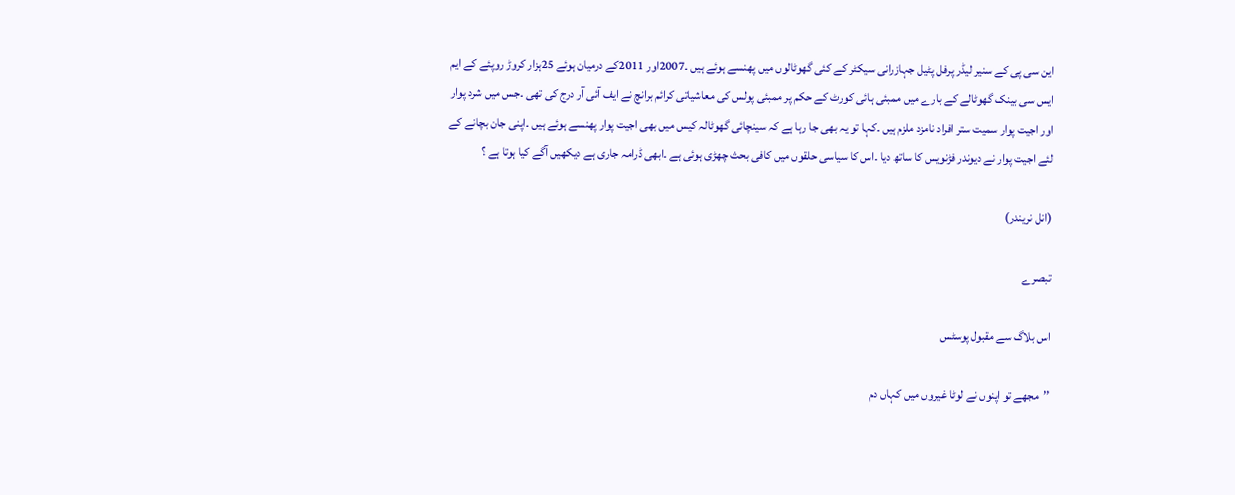این سی پی کے سنیر لیڈر پرفل پٹیل جہازرانی سیکٹر کے کئی گھوٹالوں میں پھنسے ہوئے ہیں ۔2007اور 2011کے درمیان ہوئے 25ہزار کروڑ روپئے کے ایم ایس سی بینک گھوٹالے کے بارے میں ممبئی ہائی کورٹ کے حکم پر ممبئی پولس کی معاشیاتی کرائم برانچ نے ایف آئی آر درج کی تھی ۔جس میں شرد پوار اور اجیت پوار سمیت ستر افراد نامزد ملزم ہیں ۔کہا تو یہ بھی جا رہا ہے کہ سینچائی گھوٹالہ کیس میں بھی اجیت پوار پھنسے ہوئے ہیں ۔اپنی جان بچانے کے لئے اجیت پوار نے دیوندر فڑنویس کا ساتھ دیا ۔اس کا سیاسی حلقوں میں کافی بحث چھڑی ہوئی ہے ۔ابھی ڈرامہ جاری ہے دیکھیں آگے کیا ہوتا ہے ؟

(انل نریندر)

تبصرے

اس بلاگ سے مقبول پوسٹس

’’مجھے تو اپنوں نے لوٹا غیروں میں کہاں دم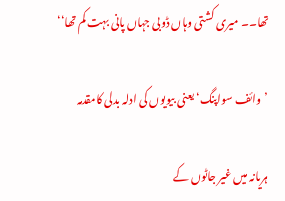تھا۔۔ میری کشتی وہاں ڈوبی جہاں پانی بہت کم تھا‘‘

’وائف سواپنگ‘ یعنی بیویوں کی ادلہ بدلی کامقدمہ

ہریانہ میں غیر جاٹوں کے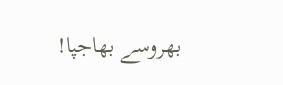بھروسے بھاجپا!